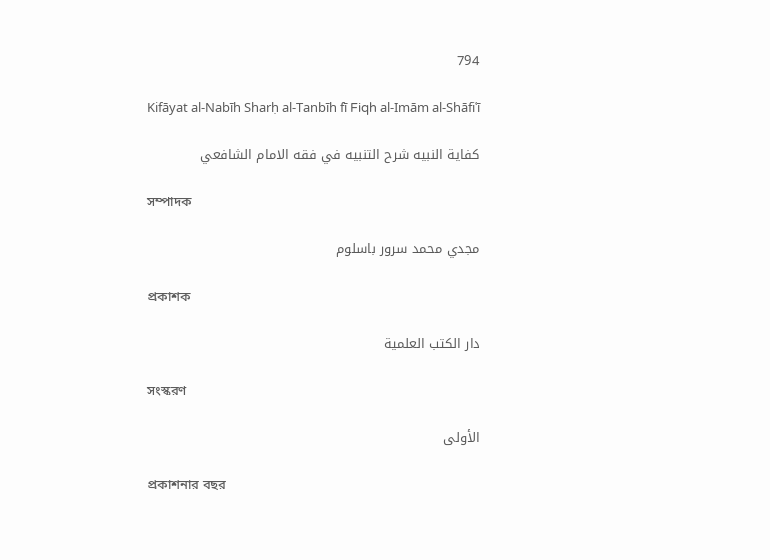794

Kifāyat al-Nabīh Sharḥ al-Tanbīh fī Fiqh al-Imām al-Shāfiʿī

كفاية النبيه شرح التنبيه في فقه الامام الشافعي

সম্পাদক

مجدي محمد سرور باسلوم

প্রকাশক

دار الكتب العلمية

সংস্করণ

الأولى

প্রকাশনার বছর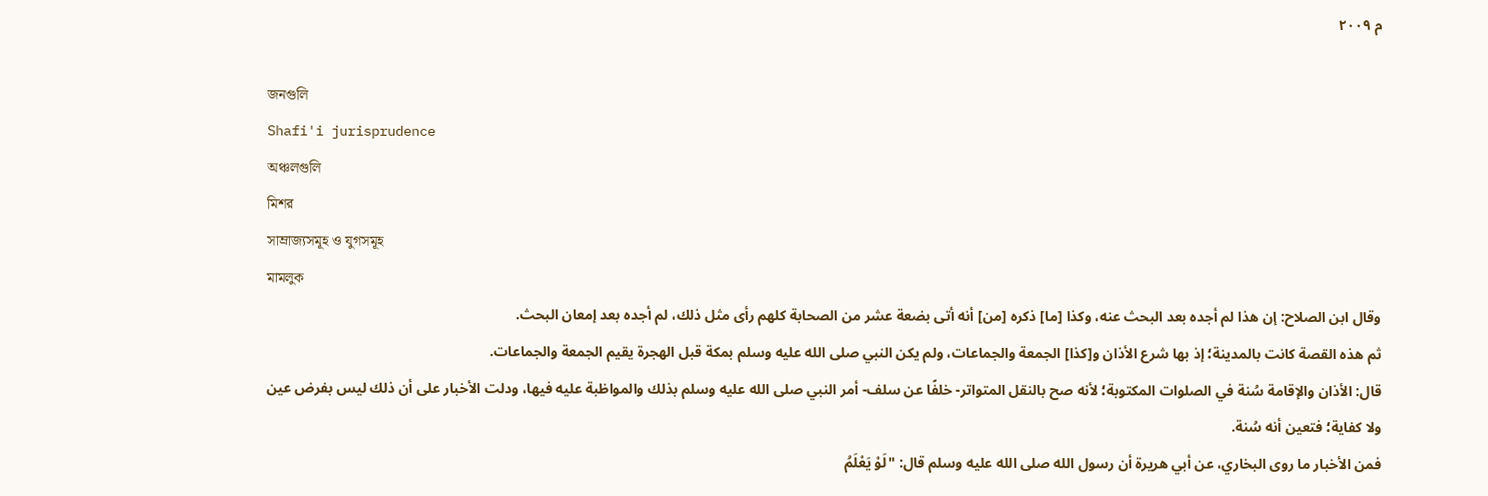م ٢٠٠٩

জনগুলি
Shafi'i jurisprudence
অঞ্চলগুলি
মিশর
সাম্রাজ্যসমূহ ও যুগসমূহ
মামলুক
وقال ابن الصلاح: إن هذا لم أجده بعد البحث عنه، وكذا [ما] ذكره [من] أنه أتى بضعة عشر من الصحابة كلهم رأى مثل ذلك، لم أجده بعد إمعان البحث.
ثم هذه القصة كانت بالمدينة؛ إذ بها شرع الأذان و[كذا] الجمعة والجماعات، ولم يكن النبي صلى الله عليه وسلم بمكة قبل الهجرة يقيم الجمعة والجماعات.
قال: الأذان والإقامة سُنة في الصلوات المكتوبة؛ لأنه صح بالنقل المتواتر- خلفًا عن سلف- أمر النبي صلى الله عليه وسلم بذلك والمواظبة عليه فيها، ودلت الأخبار على أن ذلك ليس بفرض عين ولا كفاية؛ فتعين أنه سُنة.
فمن الأخبار ما روى البخاري، عن أبي هريرة أن رسول الله صلى الله عليه وسلم قال: "لَوْ يَعْلَمُ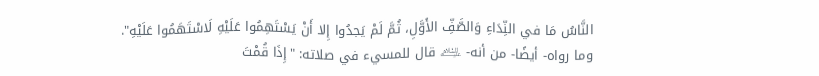النَّاسُ مَا في النِّدَاءِ وَالصَّفِّ الأَوَّلِ، ثُمَّ لَمْ يَجدُوا إِلا أَنْ يَسْتَهِمُوا عَلَيْهِ لَاسْتَهَمُوا عَلَيْهِ".
وما رواه- أيضًا- من أنه- ﵇ قال للمسيء في صلاته: "إِذَا قُمْتَ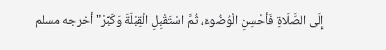إِلَى الصَّلَاةِ فَأحْسِنِ الْوُضُوءَ، ثُمَّ اسْتَقْبِلِ الْقِبْلَةَ وَكَبِّرْ" أخرجه مسلم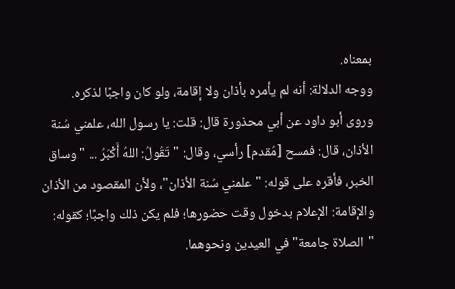بمعناه.
ووجه الدلالة: أنه لم يأمره بأذان ولا إقامة، ولو كان واجبًا لذكره.
وروى أبو داود عن أبي محذورة قال: قلت: يا رسول الله، علمني سُنة الأذان، قال: فمسح [مُقدم] رأسي، وقال: "تَقُولُ: اللهُ أَكْبَرُ ... " وساق الخبر، فأقره على قوله: "علمني سُنة الأذان"، ولأن المقصود من الأذان والإقامة: الإعلام بدخول وقت حضورها؛ فلم يكن ذلك واجبًا؛ كقوله: "الصلاة جامعة" في العيدين ونحوهما.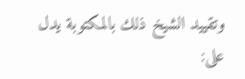وتقييد الشيخ ذلك بالمكتوبة يدل على: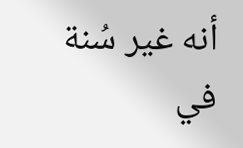أنه غير سُنة في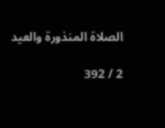الصلاة المنذورة والعيد

2 / 392